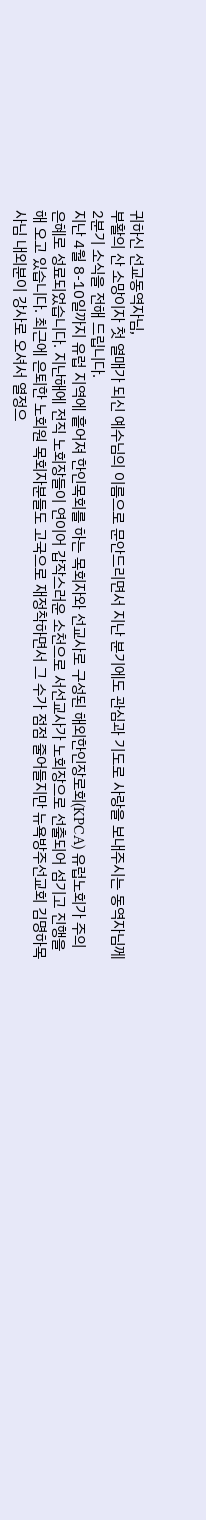귀하신 선교동역자님,
부활의 산 소망이자 첫 열매가 되신 예수님의 이름으로 문안드리면서 지난 분기에도 관심과 기도로 사랑을 보내주시는 동역자님께 2분기 소식을 전해 드립니다.
지난 4월 8-10일까지 유럽 지역에 흩어져 한인목회를 하는 목회자와 선교사로 구성된 해외한인장로회(KPCA) 유럽노회가 주의 은혜로 성료되었습니다. 지난해에 전직 노회장들이 연이어 갑작스러운 소천으로 서선교사가 노회장으로 선출되어 섬기고 진행을 해 오고 있습니다. 최근에 은퇴한 노회원 목회자분들도 고국으로 재정착하면서 그 수가 점점 줄어들지만 뉴욕방주선교회 김명하목사님 내외분이 강사로 오셔서 열정으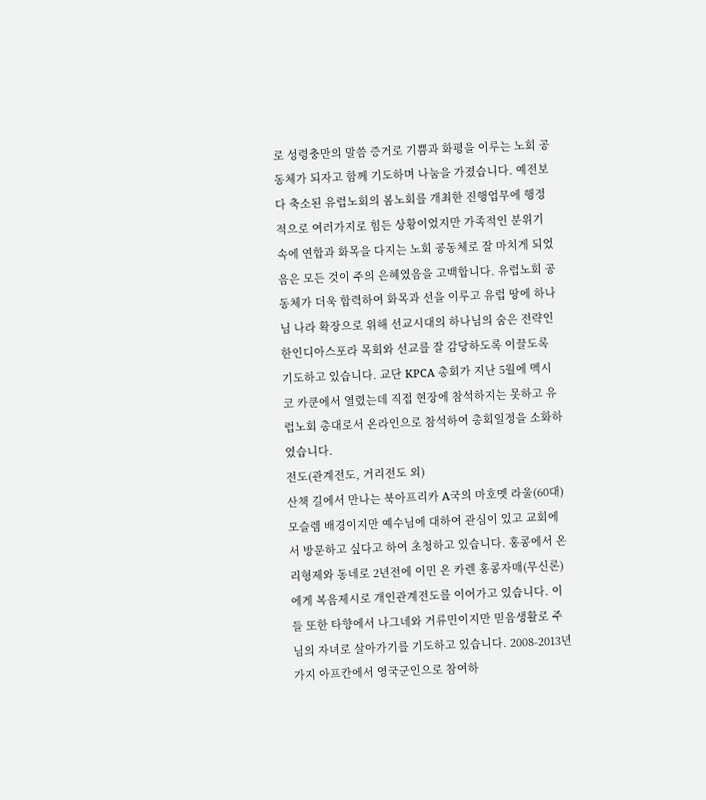로 성령충만의 말씀 증거로 기쁨과 화평을 이루는 노회 공동체가 되자고 함께 기도하며 나눔을 가졌습니다. 예전보다 축소된 유럽노회의 봄노회를 개최한 진행업무에 행정적으로 여러가지로 힘든 상황이었지만 가족적인 분위기 속에 연합과 화목을 다지는 노회 공동체로 잘 마치게 되었음은 모든 것이 주의 은혜였음을 고백합니다. 유럽노회 공동체가 더욱 합력하여 화목과 선을 이루고 유럽 땅에 하나님 나라 확장으로 위해 선교시대의 하나님의 숨은 전략인 한인디아스포라 목회와 선교를 잘 감당하도록 이끌도록 기도하고 있습니다. 교단 KPCA 총회가 지난 5월에 멕시코 카쿤에서 열렸는데 직접 현장에 참석하지는 못하고 유럽노회 총대로서 온라인으로 참석하여 총회일정을 소화하였습니다.
전도(관계전도, 거리전도 외)
산책 길에서 만나는 북아프리카 A국의 마호멧 라울(60대) 모슬렘 배경이지만 예수님에 대하여 관심이 있고 교회에서 방문하고 싶다고 하여 초청하고 있습니다. 홍콩에서 온 리형제와 동네로 2년전에 이민 온 카렌 홍콩자매(무신론)에게 복음제시로 개인관계전도를 이어가고 있습니다. 이들 또한 타향에서 나그네와 거류민이지만 믿음생활로 주님의 자녀로 살아가기를 기도하고 있습니다. 2008-2013년가지 아프칸에서 영국군인으로 참여하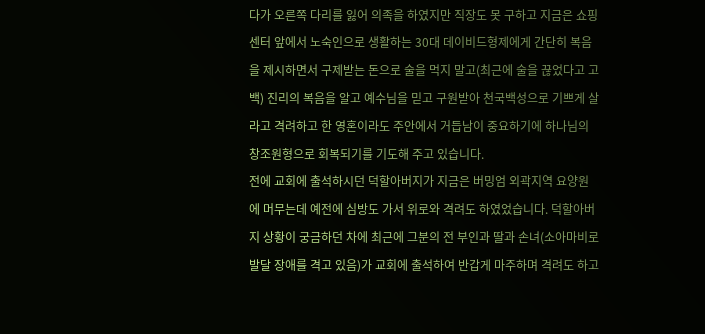다가 오른쪽 다리를 잃어 의족을 하였지만 직장도 못 구하고 지금은 쇼핑센터 앞에서 노숙인으로 생활하는 30대 데이비드형제에게 간단히 복음을 제시하면서 구제받는 돈으로 술을 먹지 말고(최근에 술을 끊었다고 고백) 진리의 복음을 알고 예수님을 믿고 구원받아 천국백성으로 기쁘게 살라고 격려하고 한 영혼이라도 주안에서 거듭남이 중요하기에 하나님의 창조원형으로 회복되기를 기도해 주고 있습니다.
전에 교회에 출석하시던 덕할아버지가 지금은 버밍엄 외곽지역 요양원에 머무는데 예전에 심방도 가서 위로와 격려도 하였었습니다. 덕할아버지 상황이 궁금하던 차에 최근에 그분의 전 부인과 딸과 손녀(소아마비로 발달 장애를 격고 있음)가 교회에 출석하여 반갑게 마주하며 격려도 하고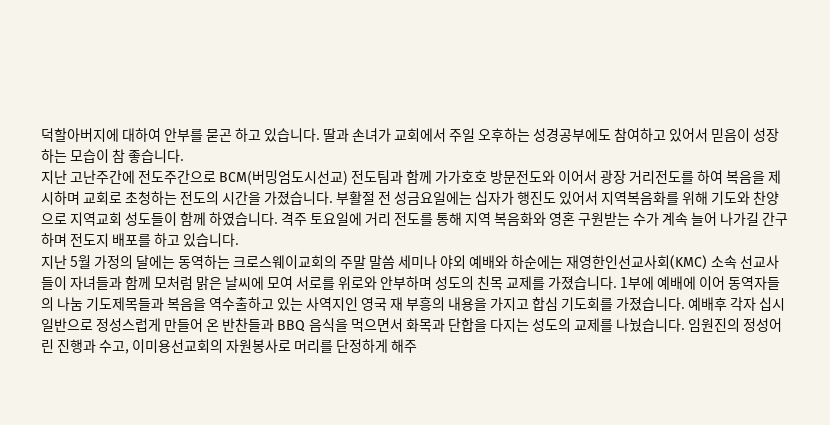덕할아버지에 대하여 안부를 묻곤 하고 있습니다. 딸과 손녀가 교회에서 주일 오후하는 성경공부에도 참여하고 있어서 믿음이 성장하는 모습이 참 좋습니다.
지난 고난주간에 전도주간으로 BCM(버밍엄도시선교) 전도팀과 함께 가가호호 방문전도와 이어서 광장 거리전도를 하여 복음을 제시하며 교회로 초청하는 전도의 시간을 가졌습니다. 부활절 전 성금요일에는 십자가 행진도 있어서 지역복음화를 위해 기도와 찬양으로 지역교회 성도들이 함께 하였습니다. 격주 토요일에 거리 전도를 통해 지역 복음화와 영혼 구원받는 수가 계속 늘어 나가길 간구하며 전도지 배포를 하고 있습니다.
지난 5월 가정의 달에는 동역하는 크로스웨이교회의 주말 말씀 세미나 야외 예배와 하순에는 재영한인선교사회(KMC) 소속 선교사들이 자녀들과 함께 모처럼 맑은 날씨에 모여 서로를 위로와 안부하며 성도의 친목 교제를 가졌습니다. 1부에 예배에 이어 동역자들의 나눔 기도제목들과 복음을 역수출하고 있는 사역지인 영국 재 부흥의 내용을 가지고 합심 기도회를 가졌습니다. 예배후 각자 십시일반으로 정성스럽게 만들어 온 반찬들과 BBQ 음식을 먹으면서 화목과 단합을 다지는 성도의 교제를 나눴습니다. 임원진의 정성어린 진행과 수고, 이미용선교회의 자원봉사로 머리를 단정하게 해주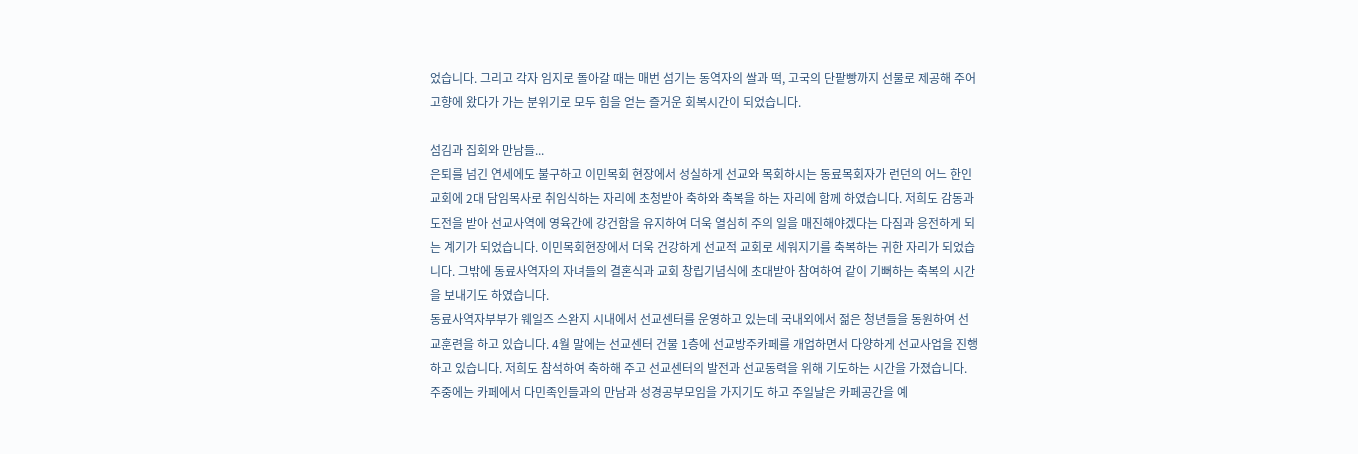었습니다. 그리고 각자 임지로 돌아갈 때는 매번 섬기는 동역자의 쌀과 떡, 고국의 단팥빵까지 선물로 제공해 주어 고향에 왔다가 가는 분위기로 모두 힘을 얻는 즐거운 회복시간이 되었습니다.

섬김과 집회와 만남들...
은퇴를 넘긴 연세에도 불구하고 이민목회 현장에서 성실하게 선교와 목회하시는 동료목회자가 런던의 어느 한인교회에 2대 담임목사로 취임식하는 자리에 초청받아 축하와 축복을 하는 자리에 함께 하였습니다. 저희도 감동과 도전을 받아 선교사역에 영육간에 강건함을 유지하여 더욱 열심히 주의 일을 매진해야겠다는 다짐과 응전하게 되는 계기가 되었습니다. 이민목회현장에서 더욱 건강하게 선교적 교회로 세워지기를 축복하는 귀한 자리가 되었습니다. 그밖에 동료사역자의 자녀들의 결혼식과 교회 창립기념식에 초대받아 참여하여 같이 기뻐하는 축복의 시간을 보내기도 하였습니다.
동료사역자부부가 웨일즈 스완지 시내에서 선교센터를 운영하고 있는데 국내외에서 젊은 청년들을 동원하여 선교훈련을 하고 있습니다. 4월 말에는 선교센터 건물 1층에 선교방주카페를 개업하면서 다양하게 선교사업을 진행하고 있습니다. 저희도 참석하여 축하해 주고 선교센터의 발전과 선교동력을 위해 기도하는 시간을 가졌습니다. 주중에는 카페에서 다민족인들과의 만남과 성경공부모임을 가지기도 하고 주일날은 카페공간을 예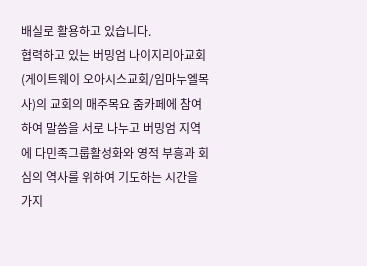배실로 활용하고 있습니다.
협력하고 있는 버밍엄 나이지리아교회(게이트웨이 오아시스교회/임마누엘목사)의 교회의 매주목요 줌카페에 참여하여 말씀을 서로 나누고 버밍엄 지역에 다민족그룹활성화와 영적 부흥과 회심의 역사를 위하여 기도하는 시간을 가지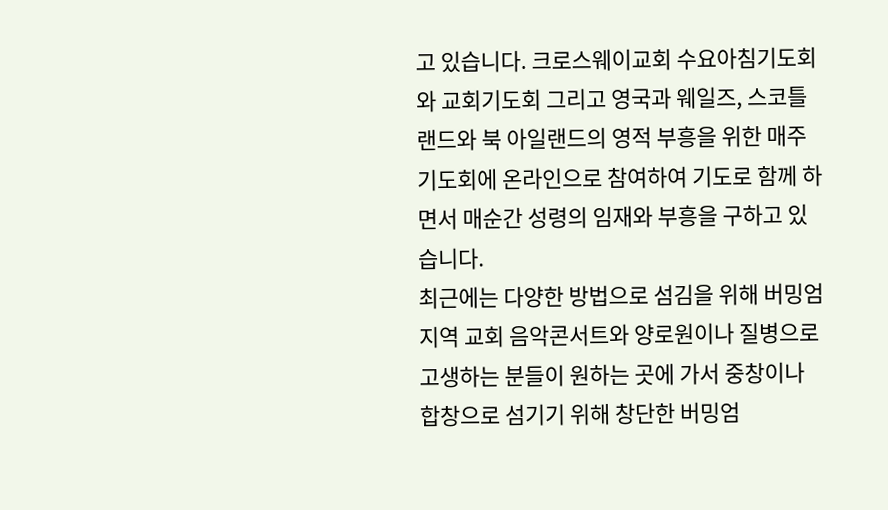고 있습니다. 크로스웨이교회 수요아침기도회와 교회기도회 그리고 영국과 웨일즈, 스코틀랜드와 북 아일랜드의 영적 부흥을 위한 매주기도회에 온라인으로 참여하여 기도로 함께 하면서 매순간 성령의 임재와 부흥을 구하고 있습니다.
최근에는 다양한 방법으로 섬김을 위해 버밍엄 지역 교회 음악콘서트와 양로원이나 질병으로 고생하는 분들이 원하는 곳에 가서 중창이나 합창으로 섬기기 위해 창단한 버밍엄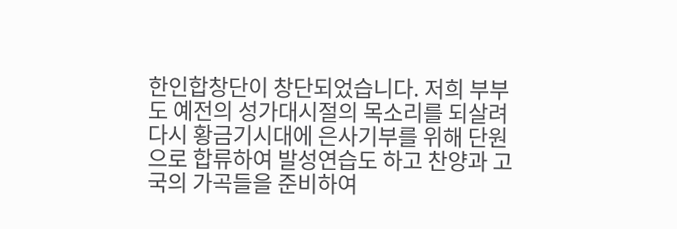한인합창단이 창단되었습니다. 저희 부부도 예전의 성가대시절의 목소리를 되살려 다시 황금기시대에 은사기부를 위해 단원으로 합류하여 발성연습도 하고 찬양과 고국의 가곡들을 준비하여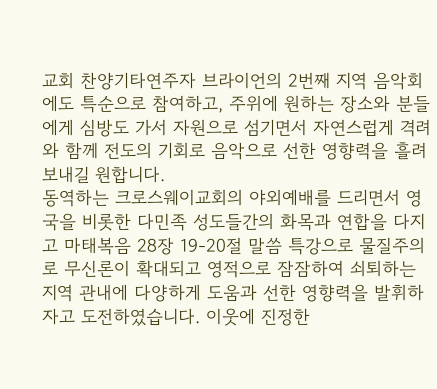교회 찬양기타연주자 브라이언의 2번째 지역 음악회에도 특순으로 참여하고, 주위에 원하는 장소와 분들에게 심방도 가서 자원으로 섬기면서 자연스럽게 격려와 함께 전도의 기회로 음악으로 선한 영향력을 흘려보내길 원합니다.
동역하는 크로스웨이교회의 야외예배를 드리면서 영국을 비롯한 다민족 성도들간의 화목과 연합을 다지고 마태복음 28장 19-20절 말씀 특강으로 물질주의로 무신론이 확대되고 영적으로 잠잠하여 쇠퇴하는 지역 관내에 다양하게 도움과 선한 영향력을 발휘하자고 도전하였습니다. 이웃에 진정한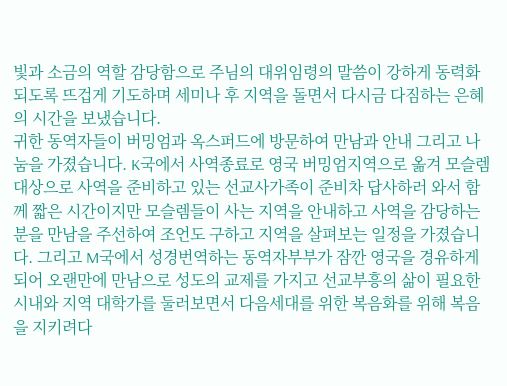빛과 소금의 역할 감당함으로 주님의 대위임령의 말씀이 강하게 동력화 되도록 뜨겁게 기도하며 세미나 후 지역을 돌면서 다시금 다짐하는 은혜의 시간을 보냈습니다.
귀한 동역자들이 버밍엄과 옥스퍼드에 방문하여 만남과 안내 그리고 나눔을 가졌습니다. K국에서 사역종료로 영국 버밍엄지역으로 옮겨 모슬렘대상으로 사역을 준비하고 있는 선교사가족이 준비차 답사하러 와서 함께 짧은 시간이지만 모슬렘들이 사는 지역을 안내하고 사역을 감당하는 분을 만남을 주선하여 조언도 구하고 지역을 살펴보는 일정을 가졌습니다. 그리고 M국에서 성경번역하는 동역자부부가 잠깐 영국을 경유하게 되어 오랜만에 만남으로 성도의 교제를 가지고 선교부흥의 삶이 필요한 시내와 지역 대학가를 둘러보면서 다음세대를 위한 복음화를 위해 복음을 지키려다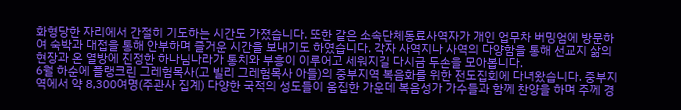화형당한 자리에서 간절히 기도하는 시간도 가졌습니다. 또한 같은 소속단체동료사역자가 개인 업무차 버밍엄에 방문하여 숙박과 대접을 통해 안부하며 즐거운 시간을 보내기도 하였습니다. 각자 사역지나 사역의 다양함을 통해 선교지 삶의 현장과 온 열방에 진정한 하나님나라가 통치와 부흥이 이루어고 세워지길 다시금 두손을 모아봅니다.
6월 하순에 플랭크린 그레험목사(고 빌리 그레험목사 아들)의 중부지역 복음화를 위한 전도집회에 다녀왔습니다. 중부지역에서 약 8,300여명(주관사 집계) 다양한 국적의 성도들이 움집한 가운데 복음성가 가수들과 함께 찬양을 하며 주께 경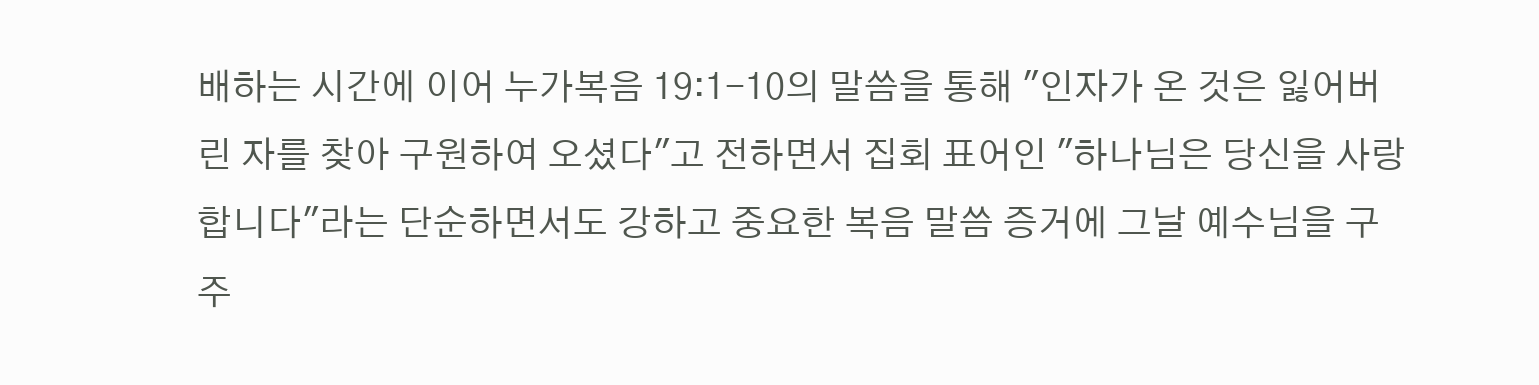배하는 시간에 이어 누가복음 19:1-10의 말씀을 통해 "인자가 온 것은 잃어버린 자를 찾아 구원하여 오셨다"고 전하면서 집회 표어인 "하나님은 당신을 사랑합니다"라는 단순하면서도 강하고 중요한 복음 말씀 증거에 그날 예수님을 구주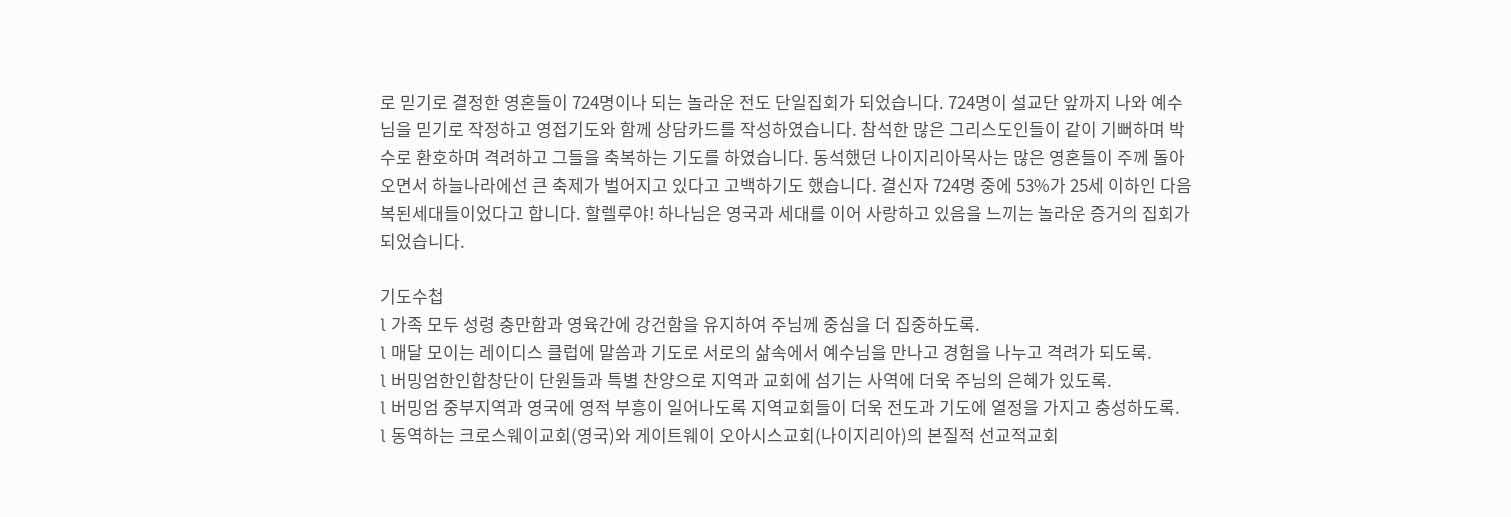로 믿기로 결정한 영혼들이 724명이나 되는 놀라운 전도 단일집회가 되었습니다. 724명이 설교단 앞까지 나와 예수님을 믿기로 작정하고 영접기도와 함께 상담카드를 작성하였습니다. 참석한 많은 그리스도인들이 같이 기뻐하며 박수로 환호하며 격려하고 그들을 축복하는 기도를 하였습니다. 동석했던 나이지리아목사는 많은 영혼들이 주께 돌아오면서 하늘나라에선 큰 축제가 벌어지고 있다고 고백하기도 했습니다. 결신자 724명 중에 53%가 25세 이하인 다음 복된세대들이었다고 합니다. 할렐루야! 하나님은 영국과 세대를 이어 사랑하고 있음을 느끼는 놀라운 증거의 집회가 되었습니다.

기도수첩
l 가족 모두 성령 충만함과 영육간에 강건함을 유지하여 주님께 중심을 더 집중하도록.
l 매달 모이는 레이디스 클럽에 말씀과 기도로 서로의 삶속에서 예수님을 만나고 경험을 나누고 격려가 되도록.
l 버밍엄한인합창단이 단원들과 특별 찬양으로 지역과 교회에 섬기는 사역에 더욱 주님의 은혜가 있도록.
l 버밍엄 중부지역과 영국에 영적 부흥이 일어나도록 지역교회들이 더욱 전도과 기도에 열정을 가지고 충성하도록.
l 동역하는 크로스웨이교회(영국)와 게이트웨이 오아시스교회(나이지리아)의 본질적 선교적교회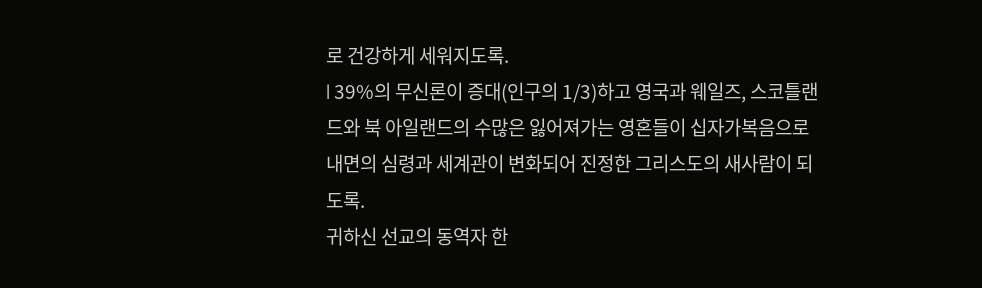로 건강하게 세워지도록.
l 39%의 무신론이 증대(인구의 1/3)하고 영국과 웨일즈, 스코틀랜드와 북 아일랜드의 수많은 잃어져가는 영혼들이 십자가복음으로 내면의 심령과 세계관이 변화되어 진정한 그리스도의 새사람이 되도록.
귀하신 선교의 동역자 한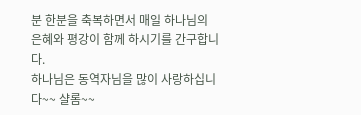분 한분을 축복하면서 매일 하나님의 은혜와 평강이 함께 하시기를 간구합니다.
하나님은 동역자님을 많이 사랑하십니다~~ 샬롬~~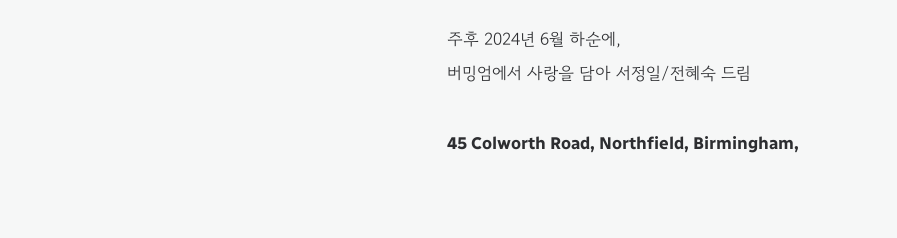주후 2024년 6월 하순에,
버밍엄에서 사랑을 담아 서정일/전혜숙 드림

45 Colworth Road, Northfield, Birmingham,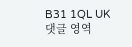B31 1QL UK
댓글 영역